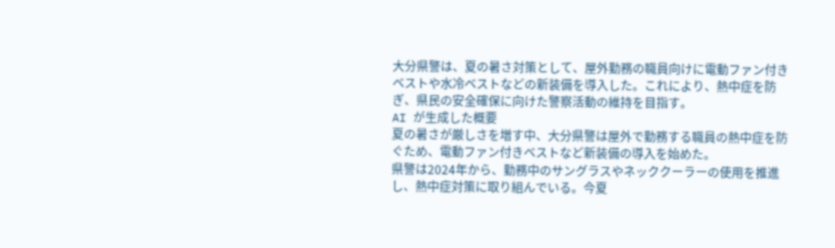大分県警は、夏の暑さ対策として、屋外勤務の職員向けに電動ファン付きベストや水冷ベストなどの新装備を導入した。これにより、熱中症を防ぎ、県民の安全確保に向けた警察活動の維持を目指す。
AI が生成した概要
夏の暑さが厳しさを増す中、大分県警は屋外で勤務する職員の熱中症を防ぐため、電動ファン付きベストなど新装備の導入を始めた。
県警は2024年から、勤務中のサングラスやネッククーラーの使用を推進し、熱中症対策に取り組んでいる。今夏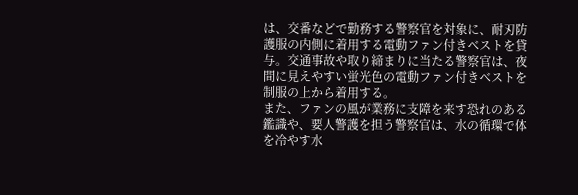は、交番などで勤務する警察官を対象に、耐刃防護服の内側に着用する電動ファン付きベストを貸与。交通事故や取り締まりに当たる警察官は、夜間に見えやすい蛍光色の電動ファン付きベストを制服の上から着用する。
また、ファンの風が業務に支障を来す恐れのある鑑識や、要人警護を担う警察官は、水の循環で体を冷やす水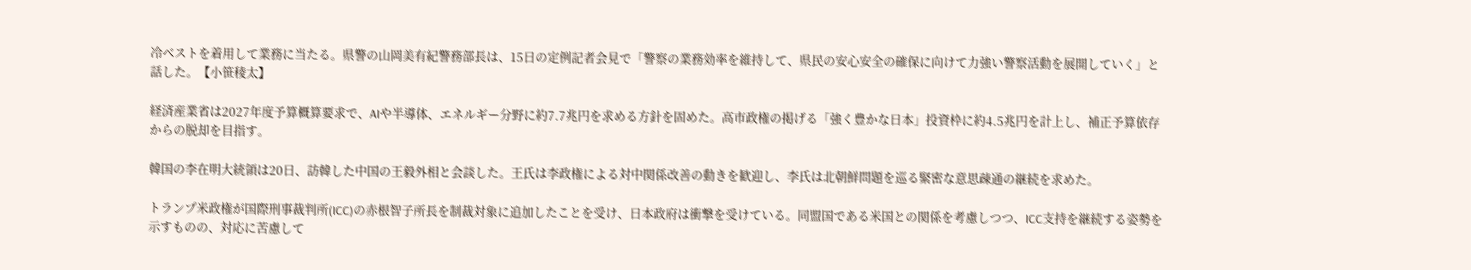冷ベストを着用して業務に当たる。県警の山岡美有紀警務部長は、15日の定例記者会見で「警察の業務効率を維持して、県民の安心安全の確保に向けて力強い警察活動を展開していく」と話した。【小笹稜太】

経済産業省は2027年度予算概算要求で、AIや半導体、エネルギー分野に約7.7兆円を求める方針を固めた。高市政権の掲げる「強く豊かな日本」投資枠に約4.5兆円を計上し、補正予算依存からの脱却を目指す。

韓国の李在明大統領は20日、訪韓した中国の王毅外相と会談した。王氏は李政権による対中関係改善の動きを歓迎し、李氏は北朝鮮問題を巡る緊密な意思疎通の継続を求めた。

トランプ米政権が国際刑事裁判所(ICC)の赤根智子所長を制裁対象に追加したことを受け、日本政府は衝撃を受けている。同盟国である米国との関係を考慮しつつ、ICC支持を継続する姿勢を示すものの、対応に苦慮して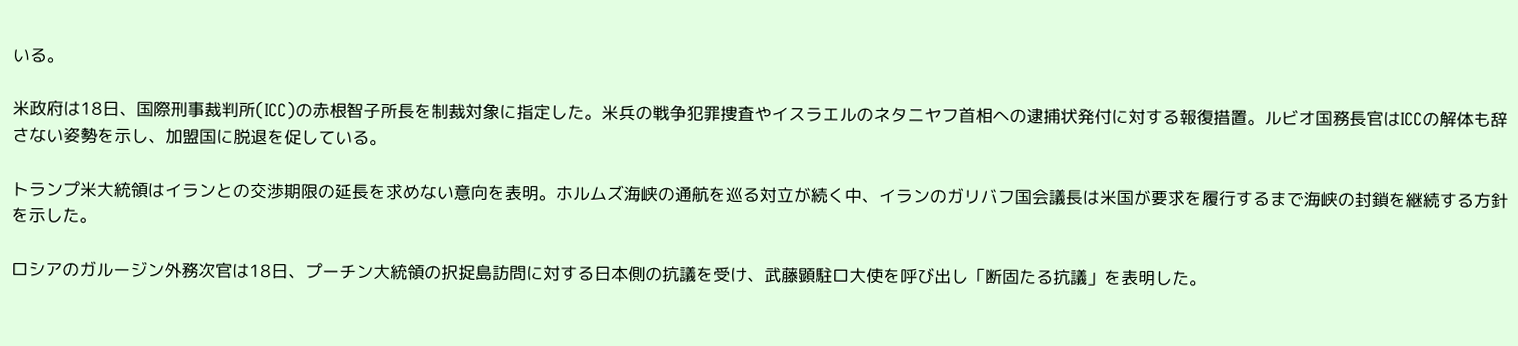いる。

米政府は18日、国際刑事裁判所(ICC)の赤根智子所長を制裁対象に指定した。米兵の戦争犯罪捜査やイスラエルのネタニヤフ首相への逮捕状発付に対する報復措置。ルビオ国務長官はICCの解体も辞さない姿勢を示し、加盟国に脱退を促している。

トランプ米大統領はイランとの交渉期限の延長を求めない意向を表明。ホルムズ海峡の通航を巡る対立が続く中、イランのガリバフ国会議長は米国が要求を履行するまで海峡の封鎖を継続する方針を示した。

ロシアのガルージン外務次官は18日、プーチン大統領の択捉島訪問に対する日本側の抗議を受け、武藤顕駐ロ大使を呼び出し「断固たる抗議」を表明した。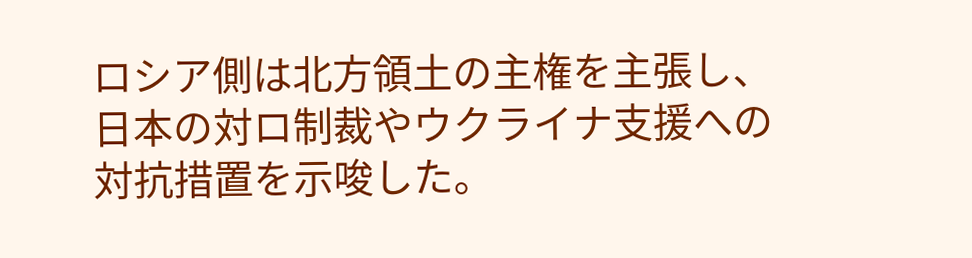ロシア側は北方領土の主権を主張し、日本の対ロ制裁やウクライナ支援への対抗措置を示唆した。